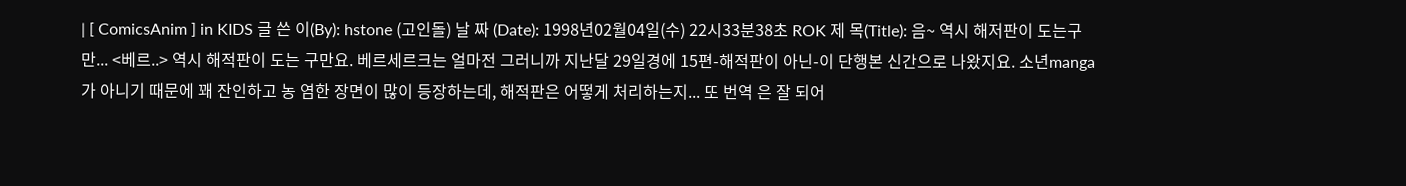| [ ComicsAnim ] in KIDS 글 쓴 이(By): hstone (고인돌) 날 짜 (Date): 1998년02월04일(수) 22시33분38초 ROK 제 목(Title): 음~ 역시 해저판이 도는구만... <베르..> 역시 해적판이 도는 구만요. 베르세르크는 얼마전 그러니까 지난달 29일경에 15편-해적판이 아닌-이 단행본 신간으로 나왔지요. 소년manga가 아니기 때문에 꽤 잔인하고 농 염한 장면이 많이 등장하는데, 해적판은 어떻게 처리하는지... 또 번역 은 잘 되어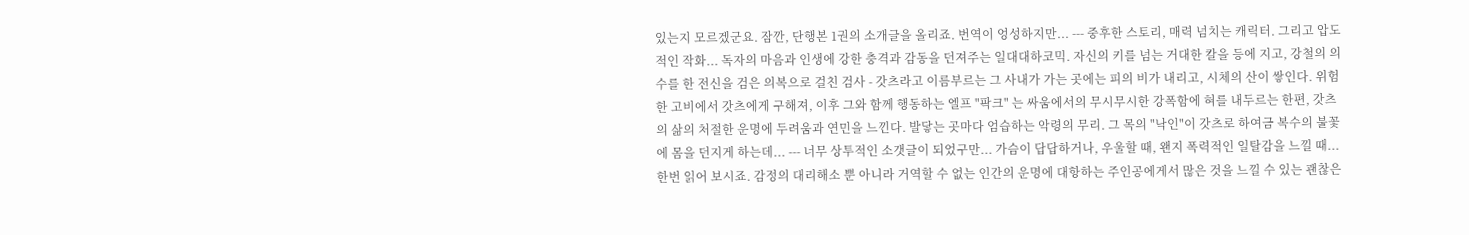있는지 모르겠군요. 잠깐, 단행본 1권의 소개글을 올리죠. 번역이 엉성하지만... --- 중후한 스토리, 매력 넘치는 캐릭터. 그리고 압도적인 작화... 독자의 마음과 인생에 강한 충격과 감동을 던져주는 일대대하코믹. 자신의 키를 넘는 거대한 칼을 등에 지고, 강철의 의수를 한 전신을 검은 의복으로 걸친 검사 - 갓츠라고 이름부르는 그 사내가 가는 곳에는 피의 비가 내리고, 시체의 산이 쌓인다. 위험한 고비에서 갓츠에게 구해져, 이후 그와 함께 행동하는 엘프 "팍크" 는 싸움에서의 무시무시한 강폭함에 혀를 내두르는 한편, 갓츠의 삶의 처절한 운명에 두려움과 연민을 느낀다. 발닿는 곳마다 엄습하는 악령의 무리. 그 목의 "낙인"이 갓츠로 하여금 복수의 불꽃에 몸을 던지게 하는데... --- 너무 상투적인 소갯글이 되었구만... 가슴이 답답하거나, 우울할 때, 왠지 폭력적인 일탈감을 느낄 때... 한번 읽어 보시죠. 감정의 대리해소 뿐 아니라 거역할 수 없는 인간의 운명에 대항하는 주인공에게서 많은 것을 느낄 수 있는 괜찮은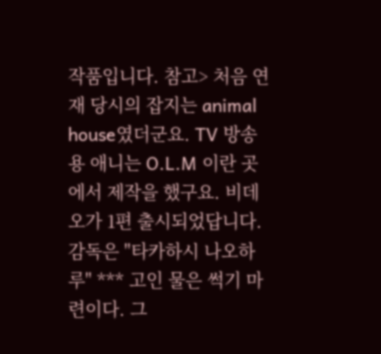작품입니다. 참고> 처음 연재 당시의 잡지는 animal house였더군요. TV 방송용 애니는 O.L.M 이란 곳에서 제작을 했구요. 비데오가 1편 출시되었답니다. 감독은 "타카하시 나오하루" *** 고인 물은 썩기 마련이다. 그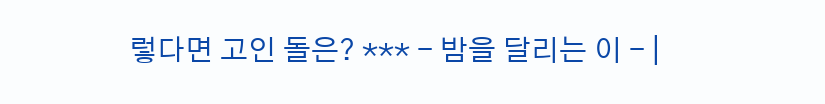렇다면 고인 돌은? *** - 밤을 달리는 이 - |